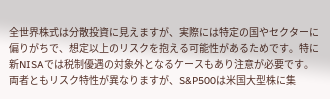全世界株式は分散投資に見えますが、実際には特定の国やセクターに偏りがちで、想定以上のリスクを抱える可能性があるためです。特に新NISAでは税制優遇の対象外となるケースもあり注意が必要です。
両者ともリスク特性が異なりますが、S&P500は米国大型株に集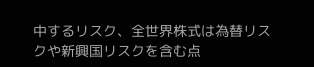中するリスク、全世界株式は為替リスクや新興国リスクを含む点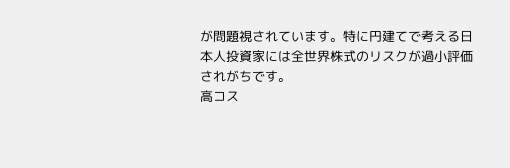が問題視されています。特に円建てで考える日本人投資家には全世界株式のリスクが過小評価されがちです。
高コス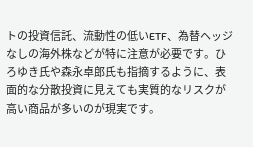トの投資信託、流動性の低いETF、為替ヘッジなしの海外株などが特に注意が必要です。ひろゆき氏や森永卓郎氏も指摘するように、表面的な分散投資に見えても実質的なリスクが高い商品が多いのが現実です。